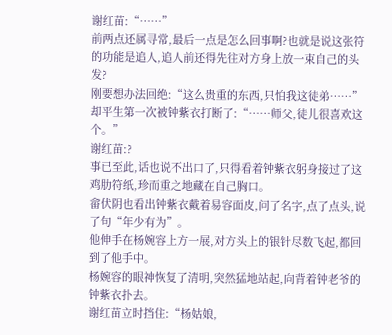谢红苗:“……”
前两点还属寻常,最后一点是怎么回事啊?也就是说这张符的功能是追人,追人前还得先往对方身上放一束自己的头发?
刚要想办法回绝:“这么贵重的东西,只怕我这徒弟……”
却平生第一次被钟紫衣打断了:“……师父,徒儿很喜欢这个。”
谢红苗:?
事已至此,话也说不出口了,只得看着钟紫衣躬身接过了这鸡肋符纸,珍而重之地藏在自己胸口。
畲伏阴也看出钟紫衣戴着易容面皮,问了名字,点了点头,说了句“年少有为”。
他伸手在杨婉容上方一展,对方头上的银针尽数飞起,都回到了他手中。
杨婉容的眼神恢复了清明,突然猛地站起,向背着钟老爷的钟紫衣扑去。
谢红苗立时挡住:“杨姑娘,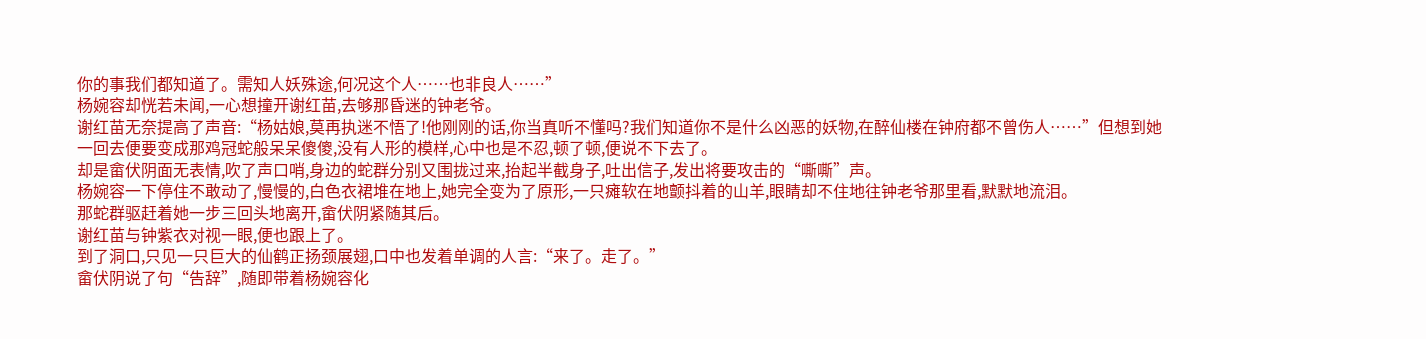你的事我们都知道了。需知人妖殊途,何况这个人……也非良人……”
杨婉容却恍若未闻,一心想撞开谢红苗,去够那昏迷的钟老爷。
谢红苗无奈提高了声音:“杨姑娘,莫再执迷不悟了!他刚刚的话,你当真听不懂吗?我们知道你不是什么凶恶的妖物,在醉仙楼在钟府都不曾伤人……”但想到她一回去便要变成那鸡冠蛇般呆呆傻傻,没有人形的模样,心中也是不忍,顿了顿,便说不下去了。
却是畲伏阴面无表情,吹了声口哨,身边的蛇群分别又围拢过来,抬起半截身子,吐出信子,发出将要攻击的“嘶嘶”声。
杨婉容一下停住不敢动了,慢慢的,白色衣裙堆在地上,她完全变为了原形,一只瘫软在地颤抖着的山羊,眼睛却不住地往钟老爷那里看,默默地流泪。
那蛇群驱赶着她一步三回头地离开,畲伏阴紧随其后。
谢红苗与钟紫衣对视一眼,便也跟上了。
到了洞口,只见一只巨大的仙鹤正扬颈展翅,口中也发着单调的人言:“来了。走了。”
畲伏阴说了句“告辞”,随即带着杨婉容化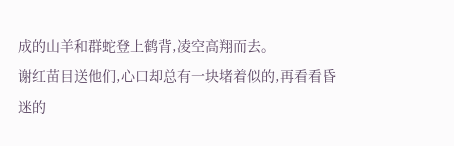成的山羊和群蛇登上鹤背,凌空高翔而去。
谢红苗目送他们,心口却总有一块堵着似的,再看看昏迷的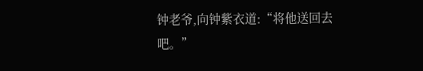钟老爷,向钟紫衣道:“将他送回去吧。”